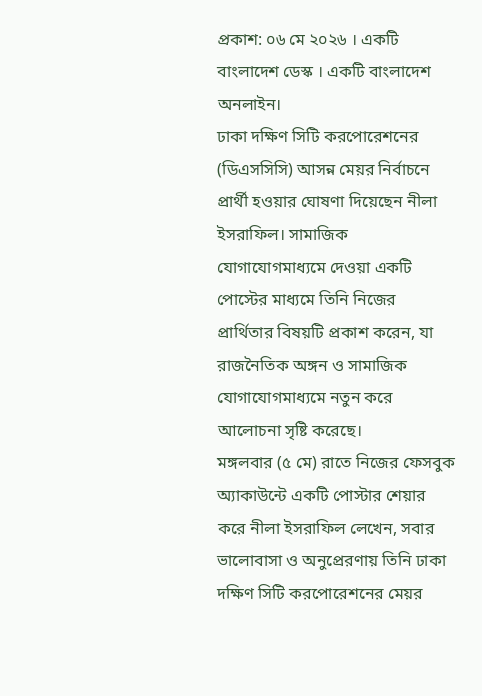প্রকাশ: ০৬ মে ২০২৬ । একটি বাংলাদেশ ডেস্ক । একটি বাংলাদেশ অনলাইন।
ঢাকা দক্ষিণ সিটি করপোরেশনের (ডিএসসিসি) আসন্ন মেয়র নির্বাচনে প্রার্থী হওয়ার ঘোষণা দিয়েছেন নীলা ইসরাফিল। সামাজিক যোগাযোগমাধ্যমে দেওয়া একটি পোস্টের মাধ্যমে তিনি নিজের প্রার্থিতার বিষয়টি প্রকাশ করেন, যা রাজনৈতিক অঙ্গন ও সামাজিক যোগাযোগমাধ্যমে নতুন করে আলোচনা সৃষ্টি করেছে।
মঙ্গলবার (৫ মে) রাতে নিজের ফেসবুক অ্যাকাউন্টে একটি পোস্টার শেয়ার করে নীলা ইসরাফিল লেখেন, সবার ভালোবাসা ও অনুপ্রেরণায় তিনি ঢাকা দক্ষিণ সিটি করপোরেশনের মেয়র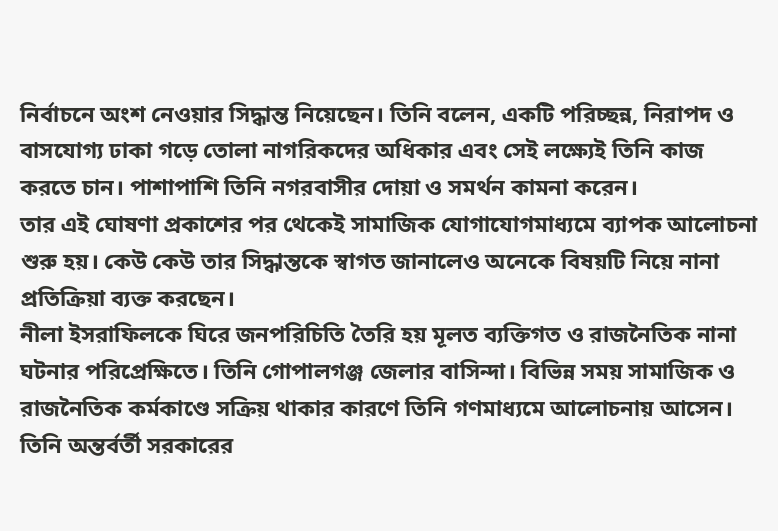নির্বাচনে অংশ নেওয়ার সিদ্ধান্ত নিয়েছেন। তিনি বলেন, একটি পরিচ্ছন্ন, নিরাপদ ও বাসযোগ্য ঢাকা গড়ে তোলা নাগরিকদের অধিকার এবং সেই লক্ষ্যেই তিনি কাজ করতে চান। পাশাপাশি তিনি নগরবাসীর দোয়া ও সমর্থন কামনা করেন।
তার এই ঘোষণা প্রকাশের পর থেকেই সামাজিক যোগাযোগমাধ্যমে ব্যাপক আলোচনা শুরু হয়। কেউ কেউ তার সিদ্ধান্তকে স্বাগত জানালেও অনেকে বিষয়টি নিয়ে নানা প্রতিক্রিয়া ব্যক্ত করছেন।
নীলা ইসরাফিলকে ঘিরে জনপরিচিতি তৈরি হয় মূলত ব্যক্তিগত ও রাজনৈতিক নানা ঘটনার পরিপ্রেক্ষিতে। তিনি গোপালগঞ্জ জেলার বাসিন্দা। বিভিন্ন সময় সামাজিক ও রাজনৈতিক কর্মকাণ্ডে সক্রিয় থাকার কারণে তিনি গণমাধ্যমে আলোচনায় আসেন।
তিনি অন্তর্বর্তী সরকারের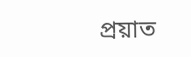প্রয়াত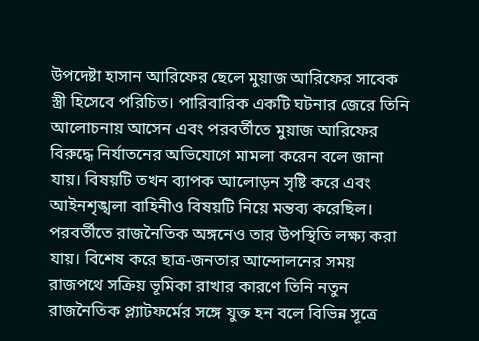উপদেষ্টা হাসান আরিফের ছেলে মুয়াজ আরিফের সাবেক স্ত্রী হিসেবে পরিচিত। পারিবারিক একটি ঘটনার জেরে তিনি আলোচনায় আসেন এবং পরবর্তীতে মুয়াজ আরিফের বিরুদ্ধে নির্যাতনের অভিযোগে মামলা করেন বলে জানা যায়। বিষয়টি তখন ব্যাপক আলোড়ন সৃষ্টি করে এবং আইনশৃঙ্খলা বাহিনীও বিষয়টি নিয়ে মন্তব্য করেছিল।
পরবর্তীতে রাজনৈতিক অঙ্গনেও তার উপস্থিতি লক্ষ্য করা যায়। বিশেষ করে ছাত্র-জনতার আন্দোলনের সময় রাজপথে সক্রিয় ভূমিকা রাখার কারণে তিনি নতুন রাজনৈতিক প্ল্যাটফর্মের সঙ্গে যুক্ত হন বলে বিভিন্ন সূত্রে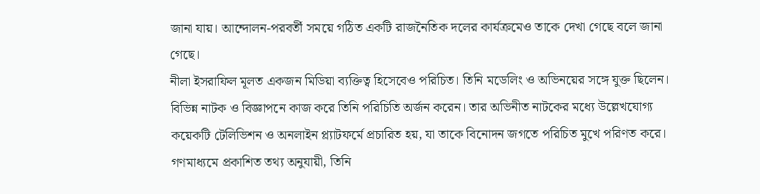জানা যায়। আন্দোলন-পরবর্তী সময়ে গঠিত একটি রাজনৈতিক দলের কার্যক্রমেও তাকে দেখা গেছে বলে জানা গেছে।
নীলা ইসরাফিল মূলত একজন মিডিয়া ব্যক্তিত্ব হিসেবেও পরিচিত। তিনি মডেলিং ও অভিনয়ের সঙ্গে যুক্ত ছিলেন। বিভিন্ন নাটক ও বিজ্ঞাপনে কাজ করে তিনি পরিচিতি অর্জন করেন। তার অভিনীত নাটকের মধ্যে উল্লেখযোগ্য কয়েকটি টেলিভিশন ও অনলাইন প্ল্যাটফর্মে প্রচারিত হয়, যা তাকে বিনোদন জগতে পরিচিত মুখে পরিণত করে।
গণমাধ্যমে প্রকাশিত তথ্য অনুযায়ী, তিনি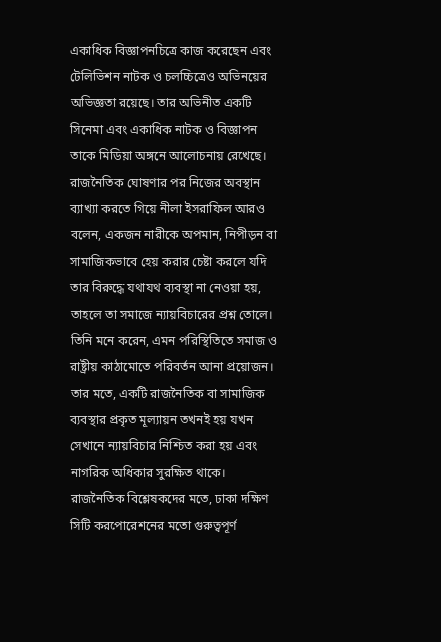একাধিক বিজ্ঞাপনচিত্রে কাজ করেছেন এবং টেলিভিশন নাটক ও চলচ্চিত্রেও অভিনয়ের অভিজ্ঞতা রয়েছে। তার অভিনীত একটি সিনেমা এবং একাধিক নাটক ও বিজ্ঞাপন তাকে মিডিয়া অঙ্গনে আলোচনায় রেখেছে।
রাজনৈতিক ঘোষণার পর নিজের অবস্থান ব্যাখ্যা করতে গিয়ে নীলা ইসরাফিল আরও বলেন, একজন নারীকে অপমান, নিপীড়ন বা সামাজিকভাবে হেয় করার চেষ্টা করলে যদি তার বিরুদ্ধে যথাযথ ব্যবস্থা না নেওয়া হয়, তাহলে তা সমাজে ন্যায়বিচারের প্রশ্ন তোলে। তিনি মনে করেন, এমন পরিস্থিতিতে সমাজ ও রাষ্ট্রীয় কাঠামোতে পরিবর্তন আনা প্রয়োজন।
তার মতে, একটি রাজনৈতিক বা সামাজিক ব্যবস্থার প্রকৃত মূল্যায়ন তখনই হয় যখন সেখানে ন্যায়বিচার নিশ্চিত করা হয় এবং নাগরিক অধিকার সুরক্ষিত থাকে।
রাজনৈতিক বিশ্লেষকদের মতে, ঢাকা দক্ষিণ সিটি করপোরেশনের মতো গুরুত্বপূর্ণ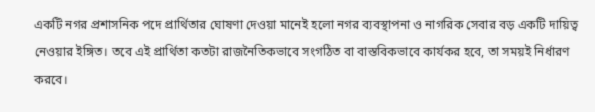একটি নগর প্রশাসনিক পদে প্রার্থিতার ঘোষণা দেওয়া মানেই হলো নগর ব্যবস্থাপনা ও নাগরিক সেবার বড় একটি দায়িত্ব নেওয়ার ইঙ্গিত। তবে এই প্রার্থিতা কতটা রাজনৈতিকভাবে সংগঠিত বা বাস্তবিকভাবে কার্যকর হবে, তা সময়ই নির্ধারণ করবে।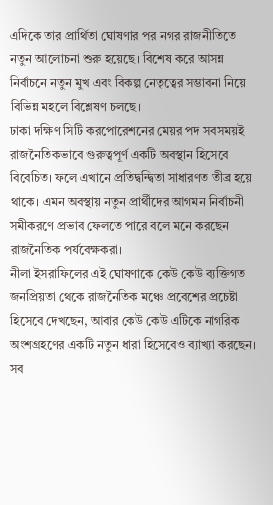এদিকে তার প্রার্থিতা ঘোষণার পর নগর রাজনীতিতে নতুন আলোচনা শুরু হয়েছে। বিশেষ করে আসন্ন নির্বাচনে নতুন মুখ এবং বিকল্প নেতৃত্বের সম্ভাবনা নিয়ে বিভিন্ন মহলে বিশ্লেষণ চলছে।
ঢাকা দক্ষিণ সিটি করপোরেশনের মেয়র পদ সবসময়ই রাজনৈতিকভাবে গুরুত্বপূর্ণ একটি অবস্থান হিসেবে বিবেচিত। ফলে এখানে প্রতিদ্বন্দ্বিতা সাধারণত তীব্র হয়ে থাকে। এমন অবস্থায় নতুন প্রার্থীদের আগমন নির্বাচনী সমীকরণে প্রভাব ফেলতে পারে বলে মনে করছেন রাজনৈতিক পর্যবেক্ষকরা।
নীলা ইসরাফিলের এই ঘোষণাকে কেউ কেউ ব্যক্তিগত জনপ্রিয়তা থেকে রাজনৈতিক মঞ্চে প্রবেশের প্রচেষ্টা হিসেবে দেখছেন, আবার কেউ কেউ এটিকে নাগরিক অংশগ্রহণের একটি নতুন ধারা হিসেবেও ব্যাখ্যা করছেন।
সব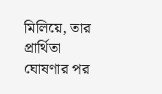মিলিয়ে, তার প্রার্থিতা ঘোষণার পর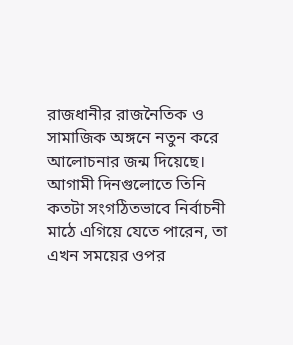রাজধানীর রাজনৈতিক ও সামাজিক অঙ্গনে নতুন করে আলোচনার জন্ম দিয়েছে। আগামী দিনগুলোতে তিনি কতটা সংগঠিতভাবে নির্বাচনী মাঠে এগিয়ে যেতে পারেন, তা এখন সময়ের ওপর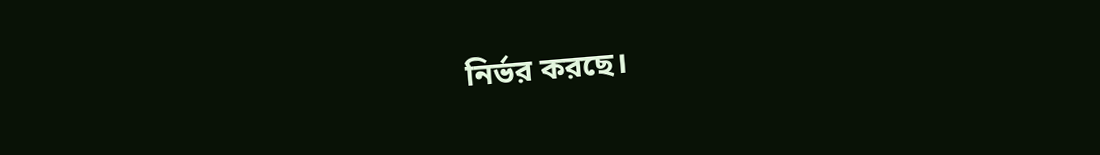নির্ভর করছে।